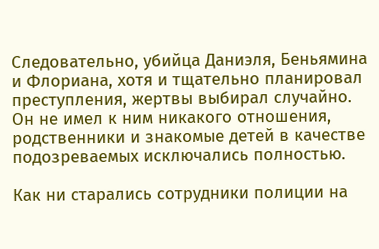Следовательно, убийца Даниэля, Беньямина и Флориана, хотя и тщательно планировал преступления, жертвы выбирал случайно. Он не имел к ним никакого отношения, родственники и знакомые детей в качестве подозреваемых исключались полностью.

Как ни старались сотрудники полиции на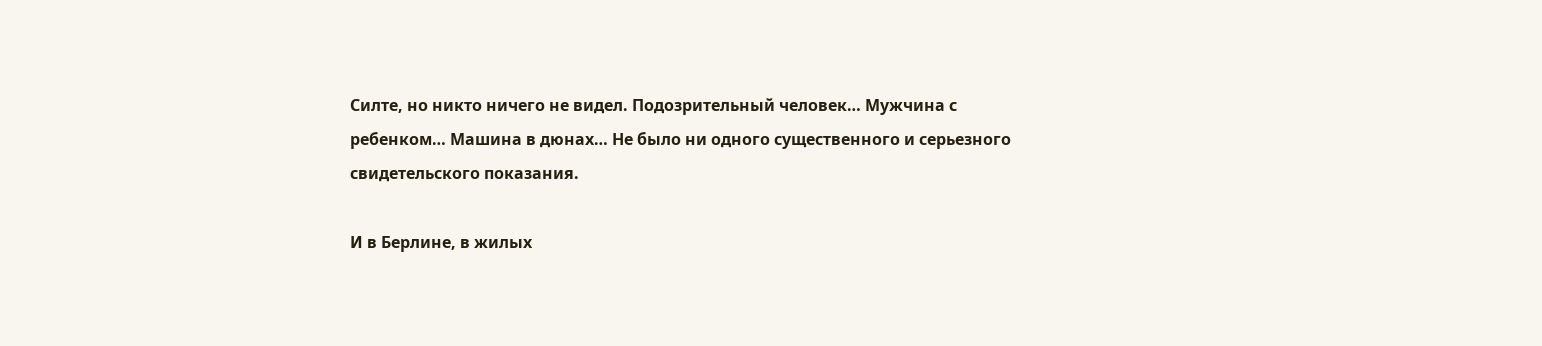Силте, но никто ничего не видел. Подозрительный человек… Мужчина с ребенком… Машина в дюнах… Не было ни одного существенного и серьезного свидетельского показания.

И в Берлине, в жилых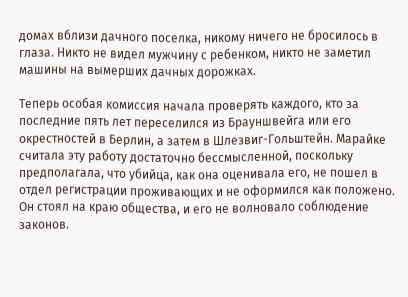домах вблизи дачного поселка, никому ничего не бросилось в глаза. Никто не видел мужчину с ребенком, никто не заметил машины на вымерших дачных дорожках.

Теперь особая комиссия начала проверять каждого, кто за последние пять лет переселился из Брауншвейга или его окрестностей в Берлин, а затем в Шлезвиг-Гольштейн. Марайке считала эту работу достаточно бессмысленной, поскольку предполагала, что убийца, как она оценивала его, не пошел в отдел регистрации проживающих и не оформился как положено. Он стоял на краю общества, и его не волновало соблюдение законов.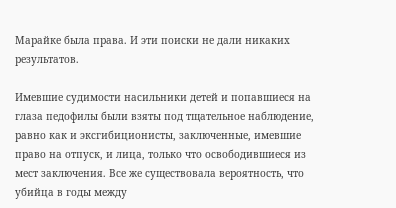Марайке была права. И эти поиски не дали никаких результатов.

Имевшие судимости насильники детей и попавшиеся на глаза педофилы были взяты под тщательное наблюдение, равно как и эксгибиционисты, заключенные, имевшие право на отпуск, и лица, только что освободившиеся из мест заключения. Все же существовала вероятность, что убийца в годы между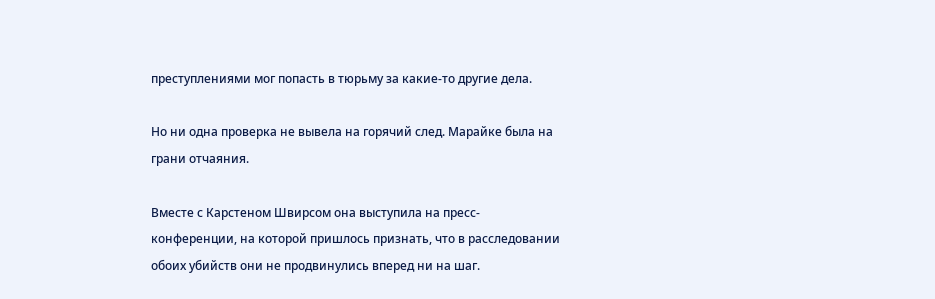преступлениями мог попасть в тюрьму за какие-то другие дела.

Но ни одна проверка не вывела на горячий след. Марайке была на грани отчаяния.

Вместе с Карстеном Швирсом она выступила на пресс-конференции, на которой пришлось признать, что в расследовании обоих убийств они не продвинулись вперед ни на шаг.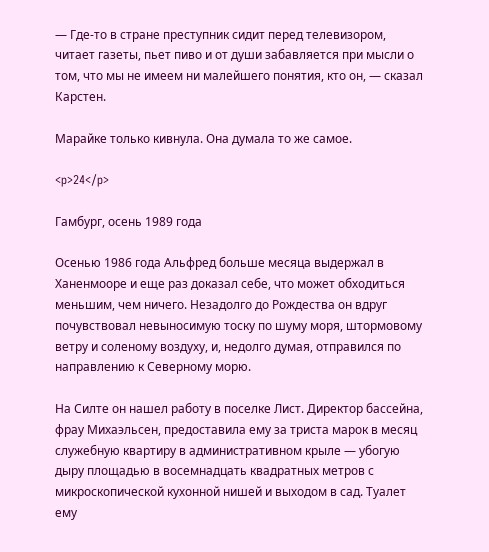— Где-то в стране преступник сидит перед телевизором, читает газеты, пьет пиво и от души забавляется при мысли о том, что мы не имеем ни малейшего понятия, кто он, — сказал Карстен.

Марайке только кивнула. Она думала то же самое.

<p>24</p>

Гамбург, осень 1989 года

Осенью 1986 года Альфред больше месяца выдержал в Ханенмооре и еще раз доказал себе, что может обходиться меньшим, чем ничего. Незадолго до Рождества он вдруг почувствовал невыносимую тоску по шуму моря, штормовому ветру и соленому воздуху, и, недолго думая, отправился по направлению к Северному морю.

На Силте он нашел работу в поселке Лист. Директор бассейна, фрау Михаэльсен, предоставила ему за триста марок в месяц служебную квартиру в административном крыле — убогую дыру площадью в восемнадцать квадратных метров с микроскопической кухонной нишей и выходом в сад. Туалет ему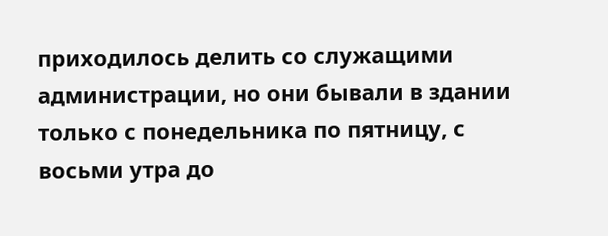приходилось делить со служащими администрации, но они бывали в здании только с понедельника по пятницу, с восьми утра до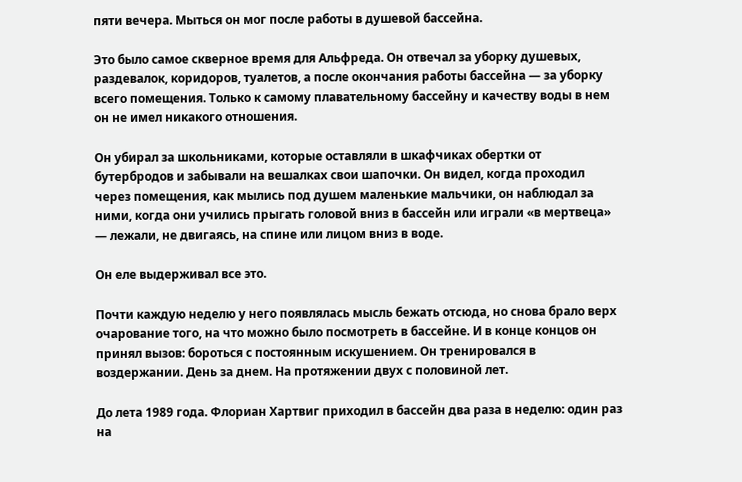пяти вечера. Мыться он мог после работы в душевой бассейна.

Это было самое скверное время для Альфреда. Он отвечал за уборку душевых, раздевалок, коридоров, туалетов, а после окончания работы бассейна — за уборку всего помещения. Только к самому плавательному бассейну и качеству воды в нем он не имел никакого отношения.

Он убирал за школьниками, которые оставляли в шкафчиках обертки от бутербродов и забывали на вешалках свои шапочки. Он видел, когда проходил через помещения, как мылись под душем маленькие мальчики, он наблюдал за ними, когда они учились прыгать головой вниз в бассейн или играли «в мертвеца» — лежали, не двигаясь, на спине или лицом вниз в воде.

Он еле выдерживал все это.

Почти каждую неделю у него появлялась мысль бежать отсюда, но снова брало верх очарование того, на что можно было посмотреть в бассейне. И в конце концов он принял вызов: бороться с постоянным искушением. Он тренировался в воздержании. День за днем. На протяжении двух с половиной лет.

До лета 1989 года. Флориан Хартвиг приходил в бассейн два раза в неделю: один раз на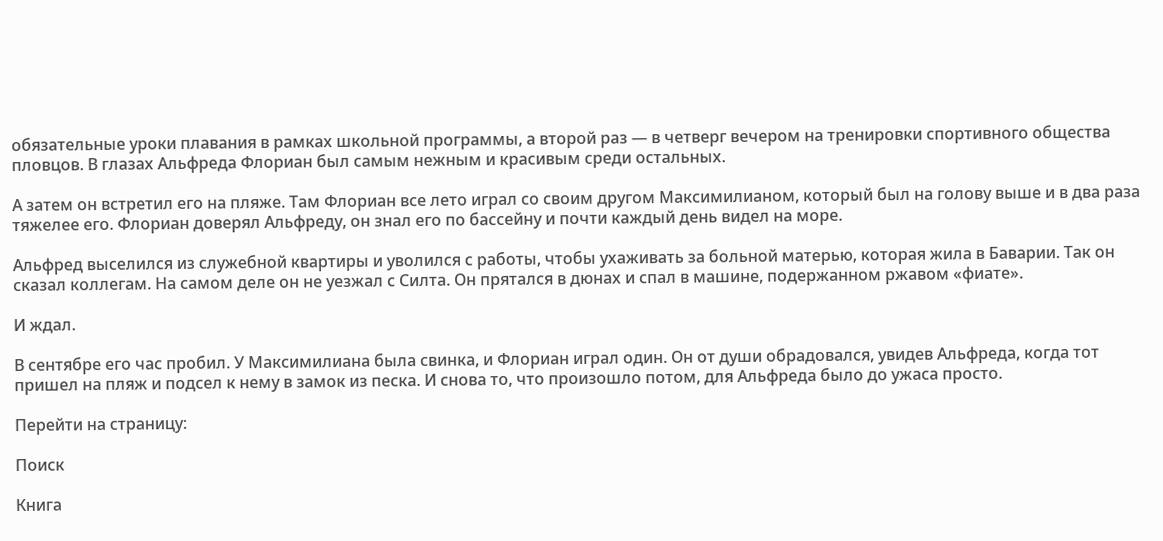обязательные уроки плавания в рамках школьной программы, а второй раз — в четверг вечером на тренировки спортивного общества пловцов. В глазах Альфреда Флориан был самым нежным и красивым среди остальных.

А затем он встретил его на пляже. Там Флориан все лето играл со своим другом Максимилианом, который был на голову выше и в два раза тяжелее его. Флориан доверял Альфреду, он знал его по бассейну и почти каждый день видел на море.

Альфред выселился из служебной квартиры и уволился с работы, чтобы ухаживать за больной матерью, которая жила в Баварии. Так он сказал коллегам. На самом деле он не уезжал с Силта. Он прятался в дюнах и спал в машине, подержанном ржавом «фиате».

И ждал.

В сентябре его час пробил. У Максимилиана была свинка, и Флориан играл один. Он от души обрадовался, увидев Альфреда, когда тот пришел на пляж и подсел к нему в замок из песка. И снова то, что произошло потом, для Альфреда было до ужаса просто.

Перейти на страницу:

Поиск

Книга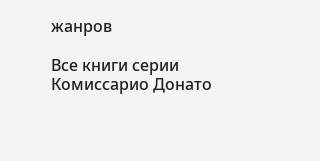жанров

Все книги серии Комиссарио Донато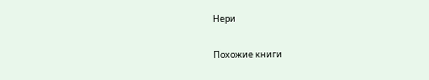Нери

Похожие книги